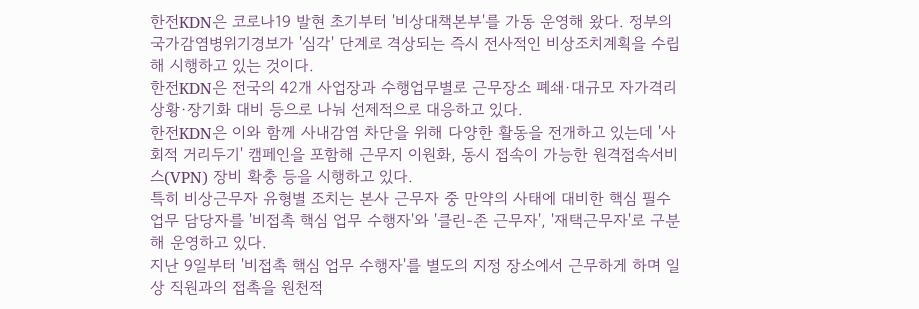한전KDN은 코로나19 발현 초기부터 '비상대책본부'를 가동 운영해 왔다. 정부의 국가감염병위기경보가 '심각' 단계로 격상되는 즉시 전사적인 비상조치계획을 수립해 시행하고 있는 것이다.
한전KDN은 전국의 42개 사업장과 수행업무별로 근무장소 폐쇄·대규모 자가격리 상황·장기화 대비 등으로 나눠 선제적으로 대응하고 있다.
한전KDN은 이와 함께 사내감염 차단을 위해 다양한 활동을 전개하고 있는데 '사회적 거리두기' 캠페인을 포함해 근무지 이원화, 동시 접속이 가능한 원격접속서비스(VPN) 장비 확충 등을 시행하고 있다.
특히 비상근무자 유형별 조치는 본사 근무자 중 만약의 사태에 대비한 핵심 필수 업무 담당자를 '비접촉 핵심 업무 수행자'와 '클린-존 근무자', '재택근무자'로 구분해 운영하고 있다.
지난 9일부터 '비접촉 핵심 업무 수행자'를 별도의 지정 장소에서 근무하게 하며 일상 직원과의 접촉을 원천적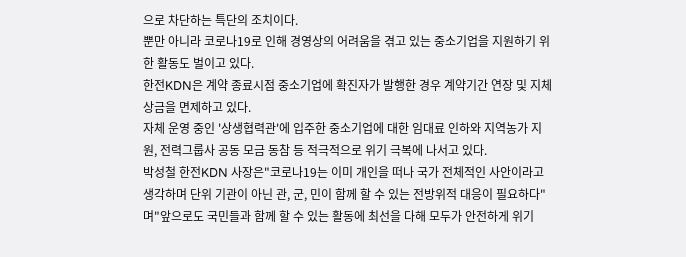으로 차단하는 특단의 조치이다.
뿐만 아니라 코로나19로 인해 경영상의 어려움을 겪고 있는 중소기업을 지원하기 위한 활동도 벌이고 있다.
한전KDN은 계약 종료시점 중소기업에 확진자가 발행한 경우 계약기간 연장 및 지체상금을 면제하고 있다.
자체 운영 중인 '상생협력관'에 입주한 중소기업에 대한 임대료 인하와 지역농가 지원, 전력그룹사 공동 모금 동참 등 적극적으로 위기 극복에 나서고 있다.
박성철 한전KDN 사장은"코로나19는 이미 개인을 떠나 국가 전체적인 사안이라고 생각하며 단위 기관이 아닌 관, 군, 민이 함께 할 수 있는 전방위적 대응이 필요하다"며"앞으로도 국민들과 함께 할 수 있는 활동에 최선을 다해 모두가 안전하게 위기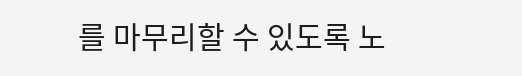를 마무리할 수 있도록 노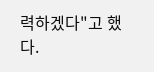력하겠다"고 했다.